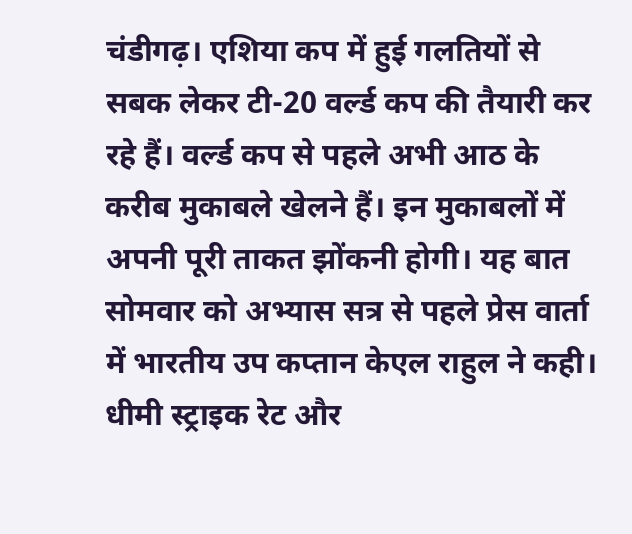चंडीगढ़। एशिया कप में हुई गलतियों से सबक लेकर टी-20 वर्ल्ड कप की तैयारी कर रहे हैं। वर्ल्ड कप से पहले अभी आठ के करीब मुकाबले खेलने हैं। इन मुकाबलों में अपनी पूरी ताकत झोंकनी होगी। यह बात सोमवार को अभ्यास सत्र से पहले प्रेस वार्ता में भारतीय उप कप्तान केएल राहुल ने कही।
धीमी स्ट्राइक रेट और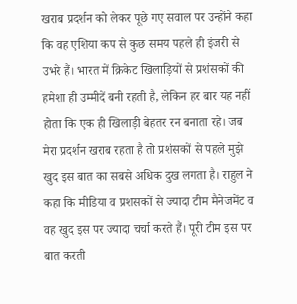खराब प्रदर्शन को लेकर पूछे गए सवाल पर उन्होंने कहा कि वह एशिया कप से कुछ समय पहले ही इंजरी से उभरे हैं। भारत में क्रिकेट खिलाड़ियों से प्रशंसकों की हमेशा ही उम्मीदें बनी रहती है, लेकिन हर बार यह नहीं होता कि एक ही खिलाड़ी बेहतर रन बनाता रहे। जब मेरा प्रदर्शन खराब रहता है तो प्रशंसकों से पहले मुझे खुद इस बात का सबसे अधिक दुख लगता है। राहुल ने कहा कि मीडिया व प्रशसकों से ज्यादा टीम मैनेजमेंट व वह खुद इस पर ज्यादा चर्चा करते हैं। पूरी टीम इस पर बात करती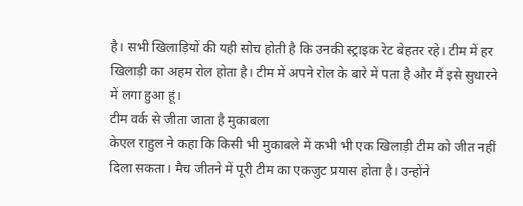है। सभी खिलाड़ियों की यही सोच होती है कि उनकी स्ट्राइक रेट बेहतर रहे। टीम में हर खिलाड़ी का अहम रोल होता है। टीम में अपने रोल के बारे में पता है और मैं इसे सुधारने में लगा हुआ हूं।
टीम वर्क से जीता जाता है मुकाबला
केएल राहुल ने कहा कि किसी भी मुकाबले में कभी भी एक खिलाड़ी टीम को जीत नहीं दिला सकता। मैच जीतने में पूरी टीम का एकजुट प्रयास होता है। उन्होंने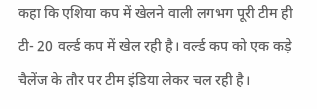कहा कि एशिया कप में खेलने वाली लगभग पूरी टीम ही टी- 20 वर्ल्ड कप में खेल रही है। वर्ल्ड कप को एक कड़े चैलेंज के तौर पर टीम इंडिया लेकर चल रही है।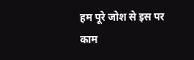हम पूरे जोश से इस पर काम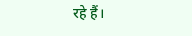रहे हैं।